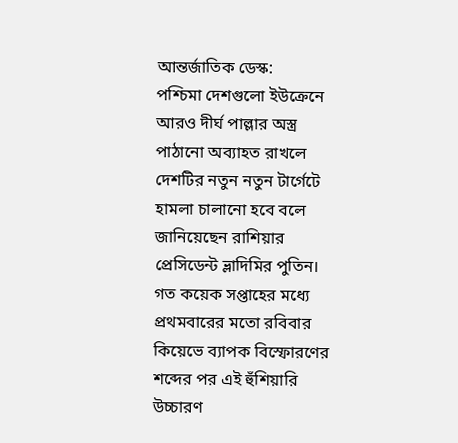আন্তর্জাতিক ডেস্ক:
পশ্চিমা দেশগুলো ইউক্রেনে আরও দীর্ঘ পাল্লার অস্ত্র পাঠানো অব্যাহত রাখলে দেশটির নতুন নতুন টার্গেটে হামলা চালানো হবে বলে জানিয়েছেন রাশিয়ার প্রেসিডেন্ট ভ্লাদিমির পুতিন। গত কয়েক সপ্তাহের মধ্যে প্রথমবারের মতো রবিবার কিয়েভে ব্যাপক বিস্ফোরণের শব্দের পর এই হুঁশিয়ারি উচ্চারণ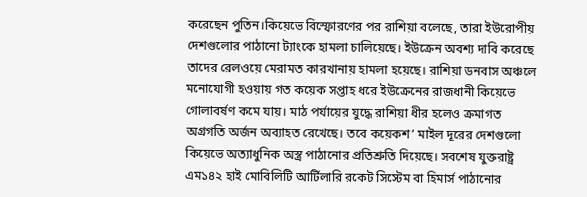করেছেন পুতিন।কিয়েভে বিস্ফোরণের পর রাশিয়া বলেছে, তারা ইউরোপীয় দেশগুলোর পাঠানো ট্যাংকে হামলা চালিয়েছে। ইউক্রেন অবশ্য দাবি করেছে তাদের রেলওয়ে মেরামত কারখানায় হামলা হয়েছে। রাশিয়া ডনবাস অঞ্চলে মনোযোগী হওয়ায় গত কয়েক সপ্তাহ ধরে ইউক্রেনের রাজধানী কিয়েভে গোলাবর্ষণ কমে যায়। মাঠ পর্যায়ের যুদ্ধে রাশিয়া ধীর হলেও ক্রমাগত অগ্রগতি অর্জন অব্যাহত রেখেছে। তবে কয়েকশ’ মাইল দূরের দেশগুলো কিয়েভে অত্যাধুনিক অস্ত্র পাঠানোর প্রতিশ্রুতি দিয়েছে। সবশেষ যুক্তরাষ্ট্র এম১৪২ হাই মোবিলিটি আর্টিলারি রকেট সিস্টেম বা হিমার্স পাঠানোর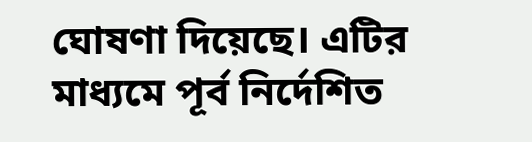ঘোষণা দিয়েছে। এটির মাধ্যমে পূর্ব নির্দেশিত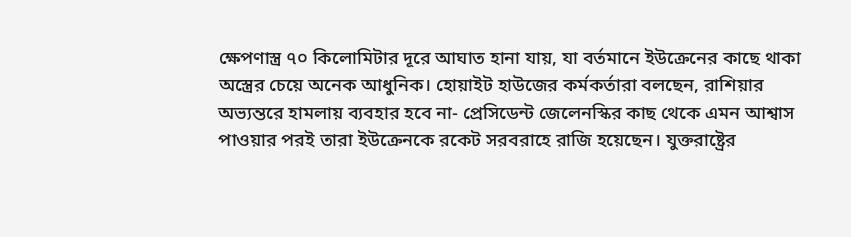ক্ষেপণাস্ত্র ৭০ কিলোমিটার দূরে আঘাত হানা যায়, যা বর্তমানে ইউক্রেনের কাছে থাকা অস্ত্রের চেয়ে অনেক আধুনিক। হোয়াইট হাউজের কর্মকর্তারা বলছেন, রাশিয়ার অভ্যন্তরে হামলায় ব্যবহার হবে না- প্রেসিডেন্ট জেলেনস্কির কাছ থেকে এমন আশ্বাস পাওয়ার পরই তারা ইউক্রেনকে রকেট সরবরাহে রাজি হয়েছেন। যুক্তরাষ্ট্রের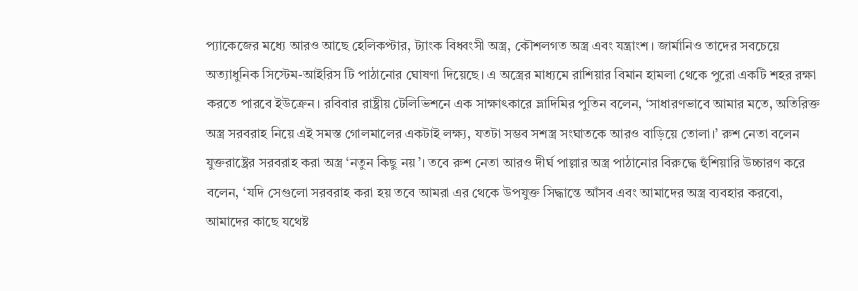প্যাকেজের মধ্যে আরও আছে হেলিকপ্টার, ট্যাংক বিধ্বংসী অস্ত্র, কৌশলগত অস্ত্র এবং যন্ত্রাংশ। জার্মানিও তাদের সবচেয়ে অত্যাধুনিক সিস্টেম-আইরিস টি পাঠানোর ঘোষণা দিয়েছে। এ অস্ত্রের মাধ্যমে রাশিয়ার বিমান হামলা থেকে পুরো একটি শহর রক্ষা করতে পারবে ইউক্রেন। রবিবার রাষ্ট্রীয় টেলিভিশনে এক সাক্ষাৎকারে ভ্লাদিমির পুতিন বলেন, ‘সাধারণভাবে আমার মতে, অতিরিক্ত অস্ত্র সরবরাহ নিয়ে এই সমস্ত গোলমালের একটাই লক্ষ্য, যতটা সম্ভব সশস্ত্র সংঘাতকে আরও বাড়িয়ে তোলা।’ রুশ নেতা বলেন যুক্তরাষ্ট্রের সরবরাহ করা অস্ত্র ‘নতুন কিছু নয়’। তবে রুশ নেতা আরও দীর্ঘ পাল্লার অস্ত্র পাঠানোর বিরুদ্ধে হুঁশিয়ারি উচ্চারণ করে বলেন, ‘যদি সেগুলো সরবরাহ করা হয় তবে আমরা এর থেকে উপযুক্ত সিদ্ধান্তে আঁসব এবং আমাদের অস্ত্র ব্যবহার করবো, আমাদের কাছে যথেষ্ট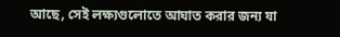আছে, সেই লক্ষ্যগুলোতে আঘাত করার জন্য যা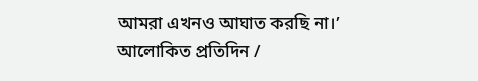আমরা এখনও আঘাত করছি না।’
আলোকিত প্রতিদিন /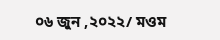০৬ জুন ,২০২২/ মওম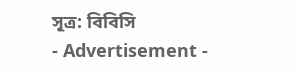সূত্র: বিবিসি
- Advertisement -